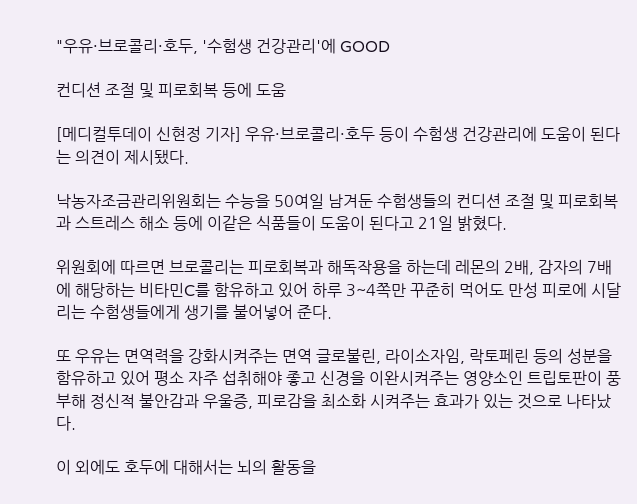"우유·브로콜리·호두, '수험생 건강관리'에 GOOD

컨디션 조절 및 피로회복 등에 도움

[메디컬투데이 신현정 기자] 우유·브로콜리·호두 등이 수험생 건강관리에 도움이 된다는 의견이 제시됐다.

낙농자조금관리위원회는 수능을 50여일 남겨둔 수험생들의 컨디션 조절 및 피로회복과 스트레스 해소 등에 이같은 식품들이 도움이 된다고 21일 밝혔다.

위원회에 따르면 브로콜리는 피로회복과 해독작용을 하는데 레몬의 2배, 감자의 7배에 해당하는 비타민C를 함유하고 있어 하루 3~4쪽만 꾸준히 먹어도 만성 피로에 시달리는 수험생들에게 생기를 불어넣어 준다.

또 우유는 면역력을 강화시켜주는 면역 글로불린, 라이소자임, 락토페린 등의 성분을 함유하고 있어 평소 자주 섭취해야 좋고 신경을 이완시켜주는 영양소인 트립토판이 풍부해 정신적 불안감과 우울증, 피로감을 최소화 시켜주는 효과가 있는 것으로 나타났다.

이 외에도 호두에 대해서는 뇌의 활동을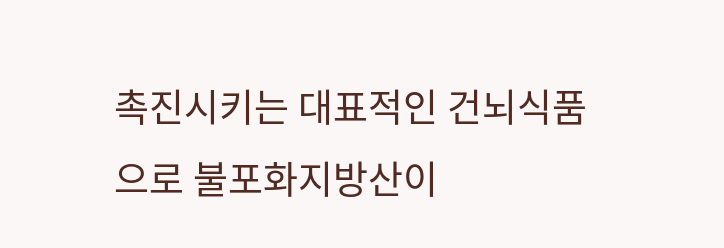촉진시키는 대표적인 건뇌식품으로 불포화지방산이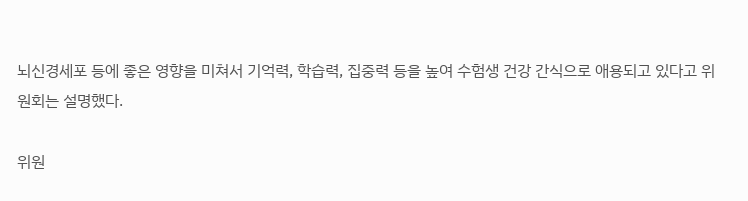뇌신경세포 등에 좋은 영향을 미쳐서 기억력, 학습력, 집중력 등을 높여 수험생 건강 간식으로 애용되고 있다고 위원회는 설명했다.

위원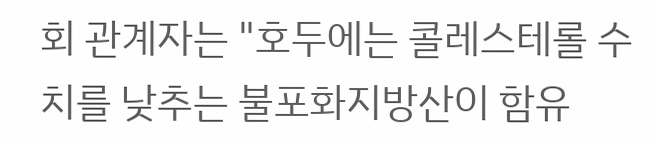회 관계자는 "호두에는 콜레스테롤 수치를 낮추는 불포화지방산이 함유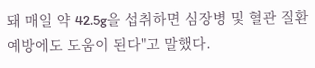돼 매일 약 42.5g을 섭취하면 심장병 및 혈관 질환 예방에도 도움이 된다"고 말했다.